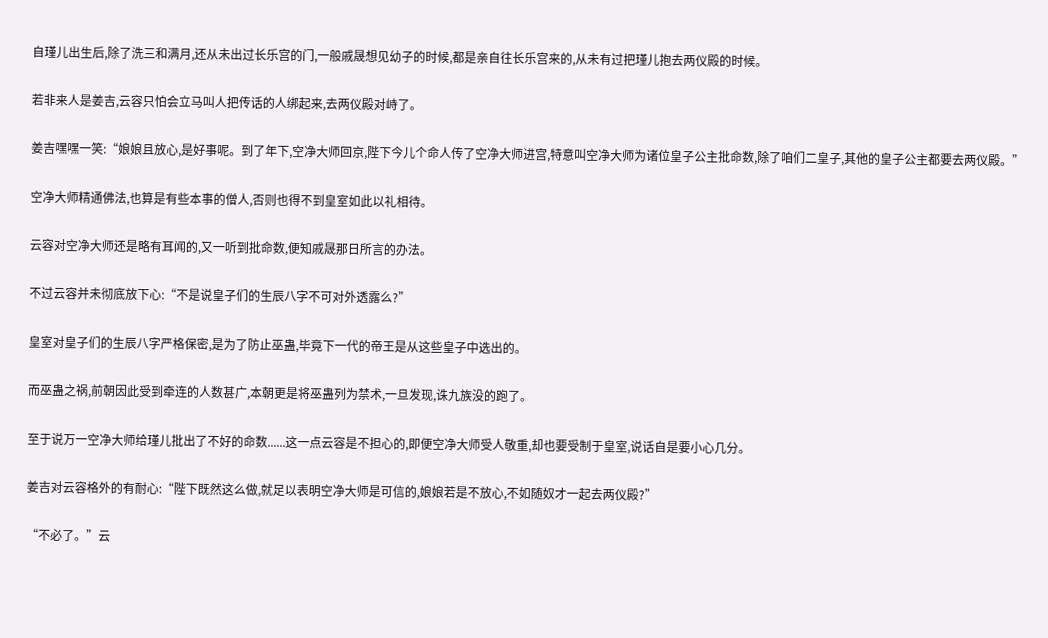自瑾儿出生后,除了洗三和满月,还从未出过长乐宫的门,一般戚晟想见幼子的时候,都是亲自往长乐宫来的,从未有过把瑾儿抱去两仪殿的时候。

若非来人是姜吉,云容只怕会立马叫人把传话的人绑起来,去两仪殿对峙了。

姜吉嘿嘿一笑:“娘娘且放心,是好事呢。到了年下,空净大师回京,陛下今儿个命人传了空净大师进宫,特意叫空净大师为诸位皇子公主批命数,除了咱们二皇子,其他的皇子公主都要去两仪殿。”

空净大师精通佛法,也算是有些本事的僧人,否则也得不到皇室如此以礼相待。

云容对空净大师还是略有耳闻的,又一听到批命数,便知戚晟那日所言的办法。

不过云容并未彻底放下心:“不是说皇子们的生辰八字不可对外透露么?”

皇室对皇子们的生辰八字严格保密,是为了防止巫蛊,毕竟下一代的帝王是从这些皇子中选出的。

而巫蛊之祸,前朝因此受到牵连的人数甚广,本朝更是将巫蛊列为禁术,一旦发现,诛九族没的跑了。

至于说万一空净大师给瑾儿批出了不好的命数......这一点云容是不担心的,即便空净大师受人敬重,却也要受制于皇室,说话自是要小心几分。

姜吉对云容格外的有耐心:“陛下既然这么做,就足以表明空净大师是可信的,娘娘若是不放心,不如随奴才一起去两仪殿?”

“不必了。”云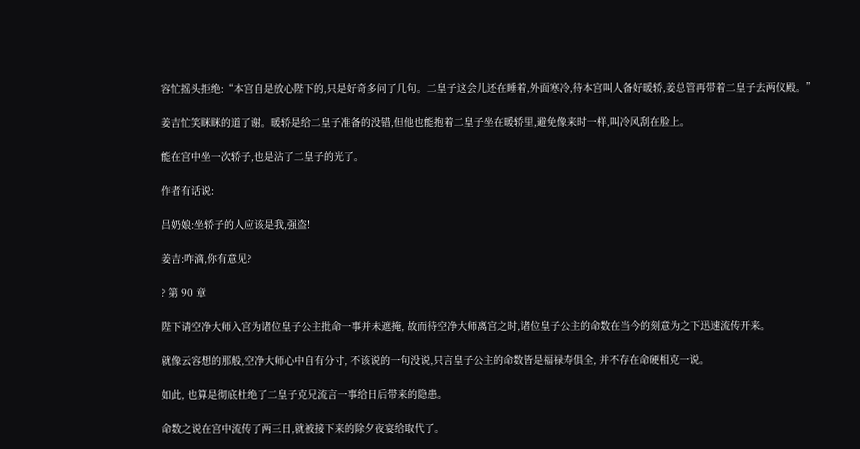容忙摇头拒绝:“本宫自是放心陛下的,只是好奇多问了几句。二皇子这会儿还在睡着,外面寒冷,待本宫叫人备好暖轿,姜总管再带着二皇子去两仪殿。”

姜吉忙笑眯眯的道了谢。暖轿是给二皇子准备的没错,但他也能抱着二皇子坐在暖轿里,避免像来时一样,叫冷风刮在脸上。

能在宫中坐一次轿子,也是沾了二皇子的光了。

作者有话说:

吕奶娘:坐轿子的人应该是我,强盗!

姜吉:咋滴,你有意见?

? 第 90 章

陛下请空净大师入宫为诸位皇子公主批命一事并未遮掩, 故而待空净大师离宫之时,诸位皇子公主的命数在当今的刻意为之下迅速流传开来。

就像云容想的那般,空净大师心中自有分寸, 不该说的一句没说,只言皇子公主的命数皆是福禄寿俱全, 并不存在命硬相克一说。

如此, 也算是彻底杜绝了二皇子克兄流言一事给日后带来的隐患。

命数之说在宫中流传了两三日,就被接下来的除夕夜宴给取代了。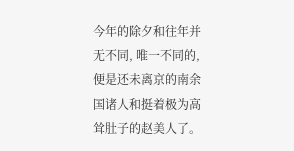今年的除夕和往年并无不同, 唯一不同的,便是还未离京的南余国诸人和挺着极为高耸肚子的赵美人了。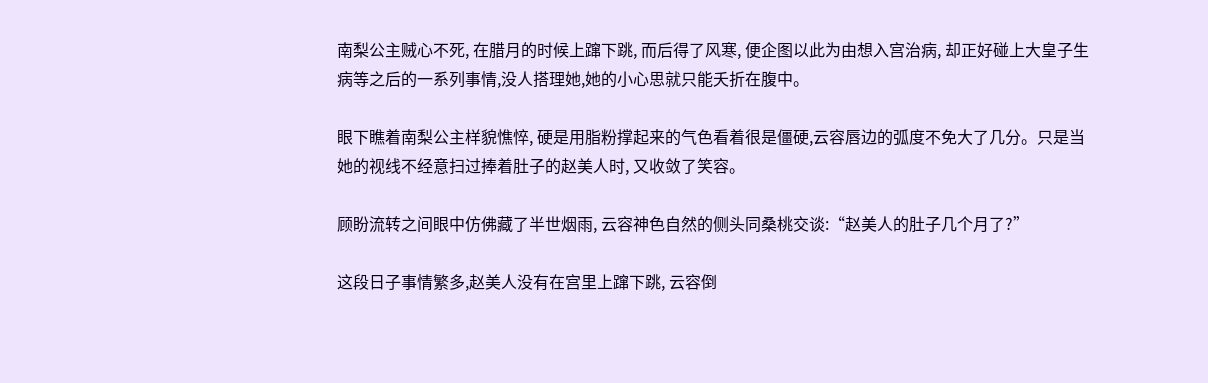南梨公主贼心不死, 在腊月的时候上蹿下跳, 而后得了风寒, 便企图以此为由想入宫治病, 却正好碰上大皇子生病等之后的一系列事情,没人搭理她,她的小心思就只能夭折在腹中。

眼下瞧着南梨公主样貌憔悴, 硬是用脂粉撑起来的气色看着很是僵硬,云容唇边的弧度不免大了几分。只是当她的视线不经意扫过捧着肚子的赵美人时, 又收敛了笑容。

顾盼流转之间眼中仿佛藏了半世烟雨, 云容神色自然的侧头同桑桃交谈:“赵美人的肚子几个月了?”

这段日子事情繁多,赵美人没有在宫里上蹿下跳, 云容倒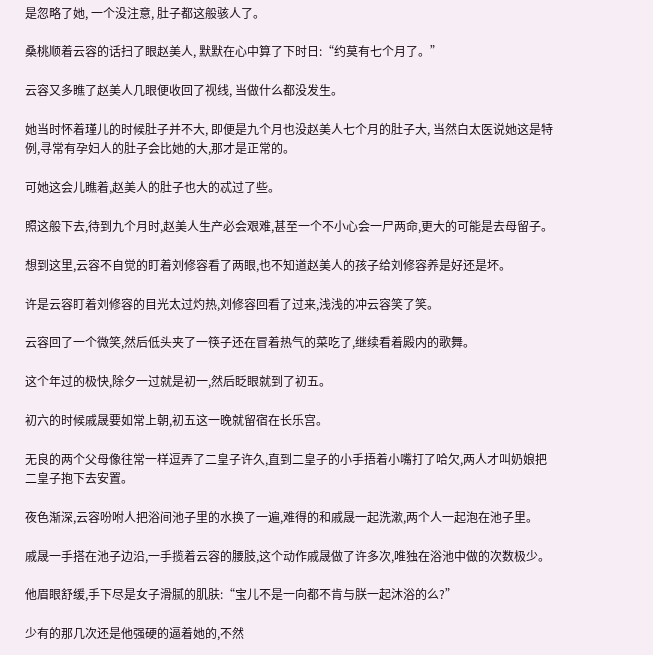是忽略了她, 一个没注意, 肚子都这般骇人了。

桑桃顺着云容的话扫了眼赵美人, 默默在心中算了下时日:“约莫有七个月了。”

云容又多瞧了赵美人几眼便收回了视线, 当做什么都没发生。

她当时怀着瑾儿的时候肚子并不大, 即便是九个月也没赵美人七个月的肚子大, 当然白太医说她这是特例,寻常有孕妇人的肚子会比她的大,那才是正常的。

可她这会儿瞧着,赵美人的肚子也大的忒过了些。

照这般下去,待到九个月时,赵美人生产必会艰难,甚至一个不小心会一尸两命,更大的可能是去母留子。

想到这里,云容不自觉的盯着刘修容看了两眼,也不知道赵美人的孩子给刘修容养是好还是坏。

许是云容盯着刘修容的目光太过灼热,刘修容回看了过来,浅浅的冲云容笑了笑。

云容回了一个微笑,然后低头夹了一筷子还在冒着热气的菜吃了,继续看着殿内的歌舞。

这个年过的极快,除夕一过就是初一,然后眨眼就到了初五。

初六的时候戚晟要如常上朝,初五这一晚就留宿在长乐宫。

无良的两个父母像往常一样逗弄了二皇子许久,直到二皇子的小手捂着小嘴打了哈欠,两人才叫奶娘把二皇子抱下去安置。

夜色渐深,云容吩咐人把浴间池子里的水换了一遍,难得的和戚晟一起洗漱,两个人一起泡在池子里。

戚晟一手搭在池子边沿,一手揽着云容的腰肢,这个动作戚晟做了许多次,唯独在浴池中做的次数极少。

他眉眼舒缓,手下尽是女子滑腻的肌肤:“宝儿不是一向都不肯与朕一起沐浴的么?”

少有的那几次还是他强硬的逼着她的,不然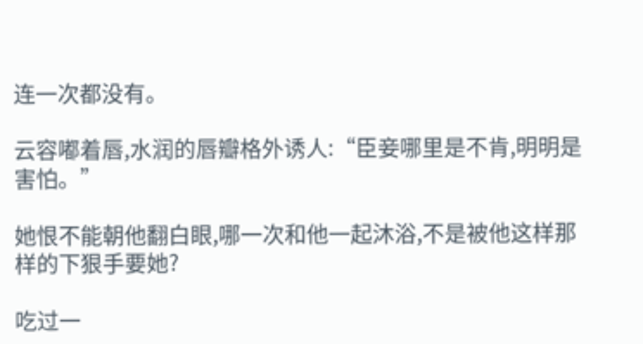连一次都没有。

云容嘟着唇,水润的唇瓣格外诱人:“臣妾哪里是不肯,明明是害怕。”

她恨不能朝他翻白眼,哪一次和他一起沐浴,不是被他这样那样的下狠手要她?

吃过一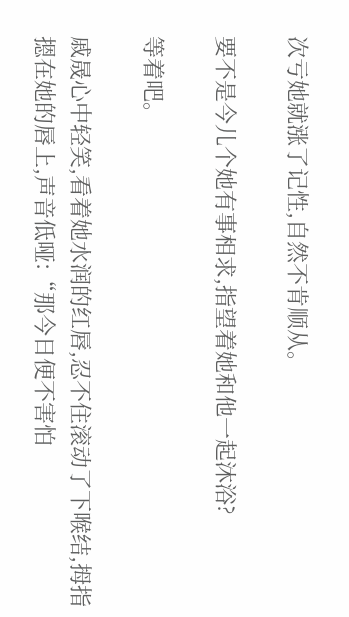次亏她就涨了记性,自然不肯顺从。

要不是今儿个她有事相求,指望着她和他一起沐浴?

等着吧。

戚晟心中轻笑,看着她水润的红唇,忍不住滚动了下喉结,拇指摁在她的唇上,声音低哑:“那今日便不害怕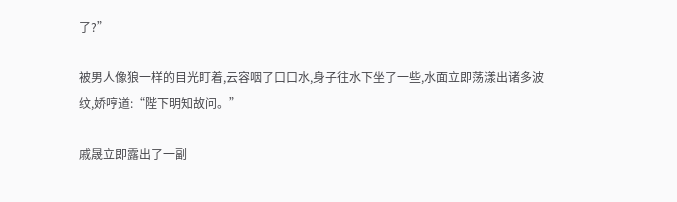了?”

被男人像狼一样的目光盯着,云容咽了口口水,身子往水下坐了一些,水面立即荡漾出诸多波纹,娇哼道:“陛下明知故问。”

戚晟立即露出了一副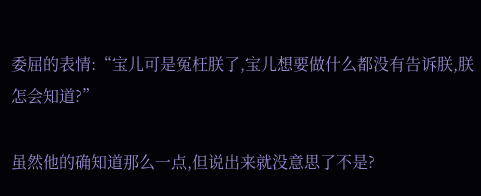委屈的表情:“宝儿可是冤枉朕了,宝儿想要做什么都没有告诉朕,朕怎会知道?”

虽然他的确知道那么一点,但说出来就没意思了不是?